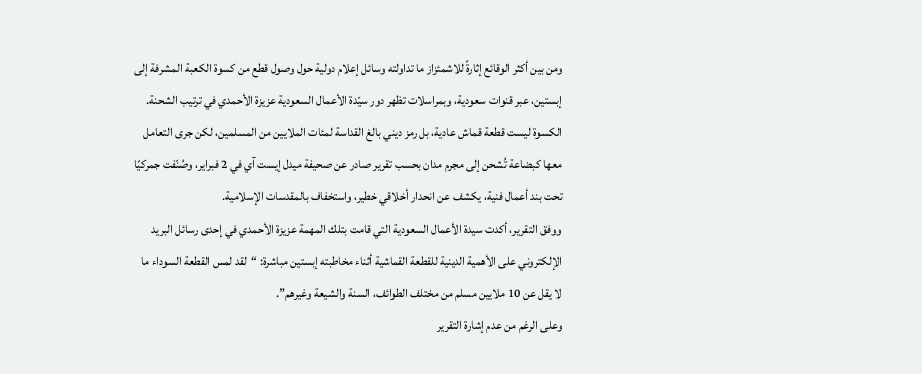ومن بين أكثر الوقائع إثارةً للاشمئزاز ما تداولته وسائل إعلام دولية حول وصول قطع من كسوة الكعبة المشرفة إلى إبستين، عبر قنوات سعودية، وبمراسلات تظهر دور سيّدة الأعمال السعودية عزيزة الأحمدي في ترتيب الشحنة.
الكسوة ليست قطعة قماش عادية، بل رمز ديني بالغ القداسة لمئات الملايين من المسلمين، لكن جرى التعامل معها كبضاعة تُشحن إلى مجرم مدان بحسب تقرير صادر عن صحيفة ميدل إيست آي في 2 فبراير، وصُنّفت جمركيًا تحت بند أعمال فنية، يكشف عن انحدار أخلاقي خطير، واستخفاف بالمقدسات الإسلامية.
ووفق التقرير، أكدت سيدة الأعمال السعودية التي قامت بتلك المهمة عزيزة الأحمدي في إحدى رسائل البريد الإلكتروني على الأهمية الدينية للقطعة القماشية أثناء مخاطبته إبستين مباشرة: “لقد لمس القطعة السوداء ما لا يقل عن 10 ملايين مسلم من مختلف الطوائف، السنة والشيعة وغيرهم”.
وعلى الرغم من عدم إشارة التقرير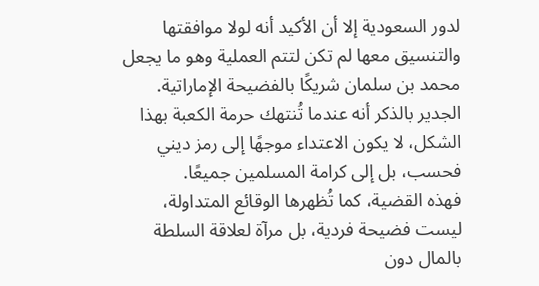لدور السعودية إلا أن الأكيد أنه لولا موافقتها والتنسيق معها لم تكن لتتم العملية وهو ما يجعل محمد بن سلمان شريكًا بالفضيحة الإماراتية.
الجدير بالذكر أنه عندما تُنتهك حرمة الكعبة بهذا الشكل، لا يكون الاعتداء موجهًا إلى رمز ديني فحسب، بل إلى كرامة المسلمين جميعًا.
فهذه القضية، كما تُظهرها الوقائع المتداولة، ليست فضيحة فردية، بل مرآة لعلاقة السلطة بالمال دون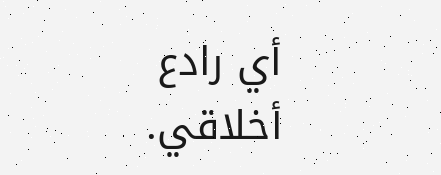أي رادع أخلاقي.